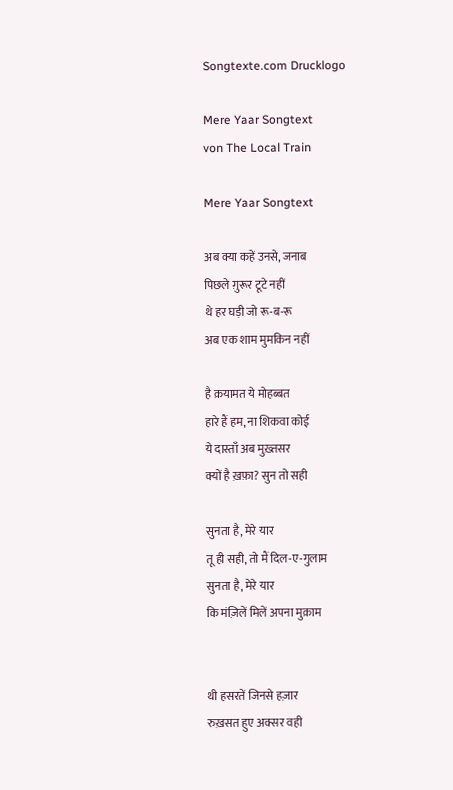Songtexte.com Drucklogo

Mere Yaar Songtext
von The Local Train

Mere Yaar Songtext

अब क्या कहें उनसे, जनाब
पिछले ग़ुरूर टूटे नहीं
थे हर घड़ी जो रू-ब-रू
अब एक शाम मुमकिन नहीं

है क़यामत ये मोहब्बत
हारे हैं हम, ना शिकवा कोई
ये दास्ताँ अब मुख़्तसर
क्यों है ख़फ़ा? सुन तो सही

सुनता है, मेरे यार
तू ही सही, तो मैं दिल-ए-गुलाम
सुनता है, मेरे यार
कि मंज़िलें मिलें अपना मुक़ाम


थी हसरतें जिनसे हज़ार
रुख़सत हुए अक्सर वही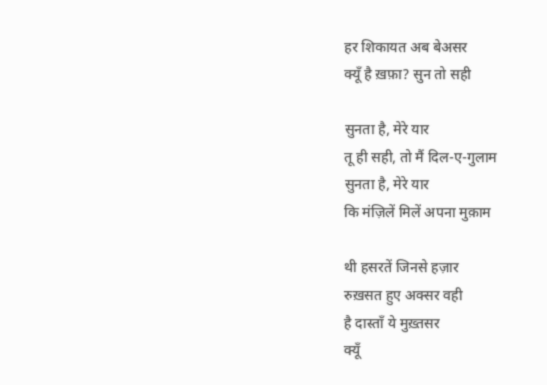हर शिकायत अब बेअसर
क्यूँ है ख़फ़ा? सुन तो सही

सुनता है, मेरे यार
तू ही सही, तो मैं दिल-ए-गुलाम
सुनता है, मेरे यार
कि मंज़िलें मिलें अपना मुक़ाम

थी हसरतें जिनसे हज़ार
रुख़सत हुए अक्सर वही
है दास्ताँ ये मुख़्तसर
क्यूँ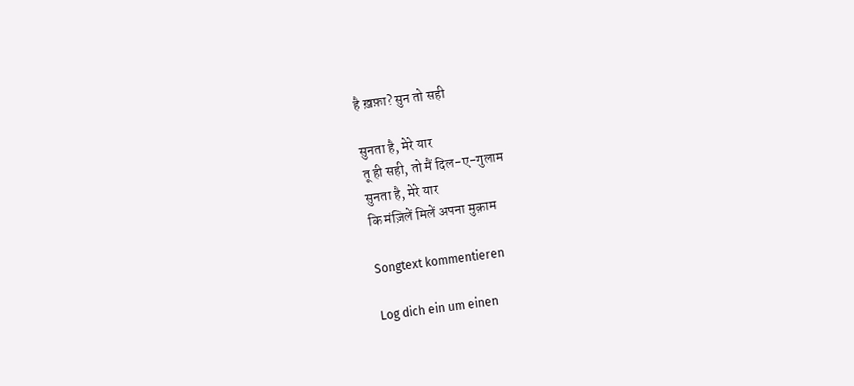है ख़फ़ा? सुन तो सही

सुनता है, मेरे यार
तू ही सही, तो मैं दिल-ए-गुलाम
सुनता है, मेरे यार
कि मंज़िलें मिलें अपना मुक़ाम

Songtext kommentieren

Log dich ein um einen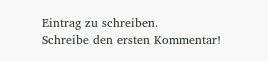Eintrag zu schreiben.
Schreibe den ersten Kommentar!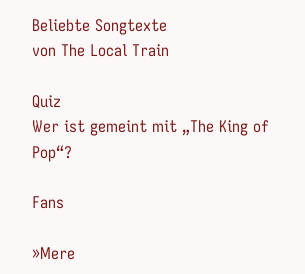Beliebte Songtexte
von The Local Train

Quiz
Wer ist gemeint mit „The King of Pop“?

Fans

»Mere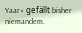Yaar« gefällt bisher niemandem.